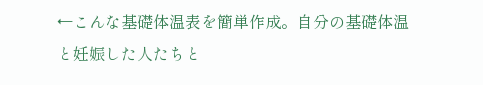←こんな基礎体温表を簡単作成。自分の基礎体温と妊娠した人たちと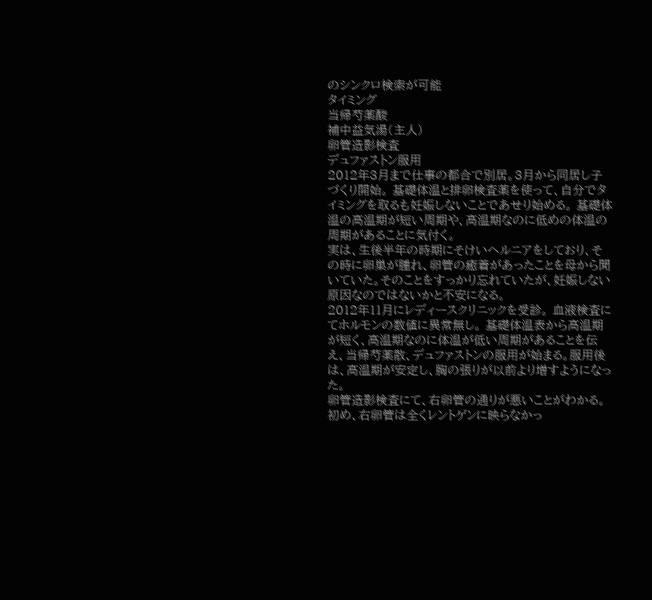のシンクロ検索が可能
タイミング
当帰芍薬酸
補中益気湯(主人)
卵管造影検査
デュファストン服用
2012年3月まで仕事の都合で別居。3月から同居し子づくり開始。 基礎体温と排卵検査薬を使って、自分でタイミングを取るも妊娠しないことであせり始める。 基礎体温の高温期が短い周期や、高温期なのに低めの体温の周期があることに気付く。
実は、生後半年の時期にそけいヘルニアをしており、その時に卵巣が腫れ、卵管の癒着があったことを母から聞いていた。そのことをすっかり忘れていたが、妊娠しない原因なのではないかと不安になる。
2012年11月にレディースクリニックを受診。 血液検査にてホルモンの数値に異常無し。 基礎体温表から高温期が短く、高温期なのに体温が低い周期があることを伝え、当帰芍薬散、デュファストンの服用が始まる。服用後は、高温期が安定し、胸の張りが以前より増すようになった。
卵管造影検査にて、右卵管の通りが悪いことがわかる。 初め、右卵管は全くレントゲンに映らなかっ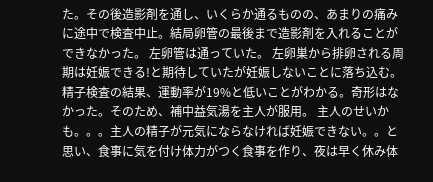た。その後造影剤を通し、いくらか通るものの、あまりの痛みに途中で検査中止。結局卵管の最後まで造影剤を入れることができなかった。 左卵管は通っていた。 左卵巣から排卵される周期は妊娠できる!と期待していたが妊娠しないことに落ち込む。
精子検査の結果、運動率が19%と低いことがわかる。奇形はなかった。そのため、補中益気湯を主人が服用。 主人のせいかも。。。主人の精子が元気にならなければ妊娠できない。。と思い、食事に気を付け体力がつく食事を作り、夜は早く休み体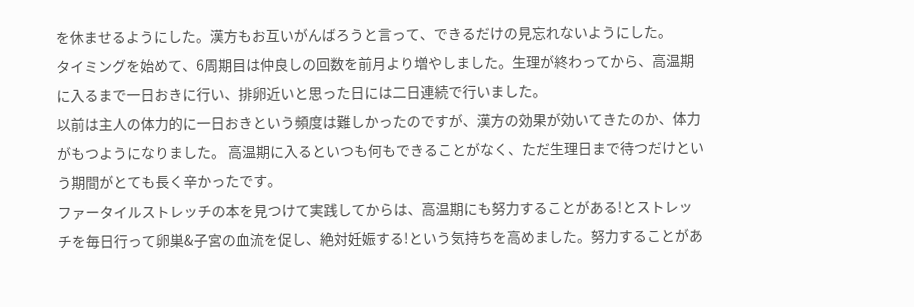を休ませるようにした。漢方もお互いがんばろうと言って、できるだけの見忘れないようにした。
タイミングを始めて、6周期目は仲良しの回数を前月より増やしました。生理が終わってから、高温期に入るまで一日おきに行い、排卵近いと思った日には二日連続で行いました。
以前は主人の体力的に一日おきという頻度は難しかったのですが、漢方の効果が効いてきたのか、体力がもつようになりました。 高温期に入るといつも何もできることがなく、ただ生理日まで待つだけという期間がとても長く辛かったです。
ファータイルストレッチの本を見つけて実践してからは、高温期にも努力することがある!とストレッチを毎日行って卵巣&子宮の血流を促し、絶対妊娠する!という気持ちを高めました。努力することがあ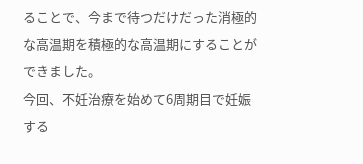ることで、今まで待つだけだった消極的な高温期を積極的な高温期にすることができました。
今回、不妊治療を始めて6周期目で妊娠する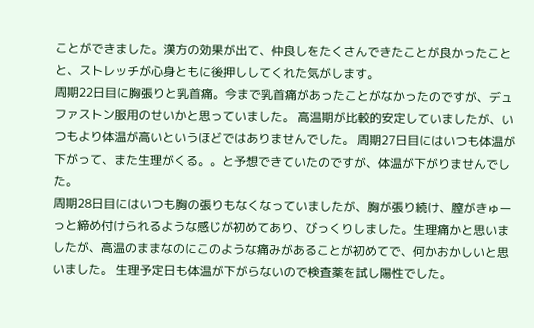ことができました。漢方の効果が出て、仲良しをたくさんできたことが良かったことと、ストレッチが心身ともに後押ししてくれた気がします。
周期22日目に胸張りと乳首痛。今まで乳首痛があったことがなかったのですが、デュファストン服用のせいかと思っていました。 高温期が比較的安定していましたが、いつもより体温が高いというほどではありませんでした。 周期27日目にはいつも体温が下がって、また生理がくる。。と予想できていたのですが、体温が下がりませんでした。
周期28日目にはいつも胸の張りもなくなっていましたが、胸が張り続け、膣がきゅーっと締め付けられるような感じが初めてあり、びっくりしました。生理痛かと思いましたが、高温のままなのにこのような痛みがあることが初めてで、何かおかしいと思いました。 生理予定日も体温が下がらないので検査薬を試し陽性でした。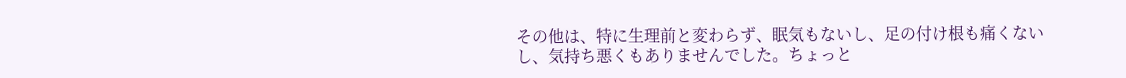その他は、特に生理前と変わらず、眠気もないし、足の付け根も痛くないし、気持ち悪くもありませんでした。ちょっと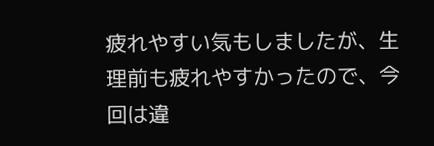疲れやすい気もしましたが、生理前も疲れやすかったので、今回は違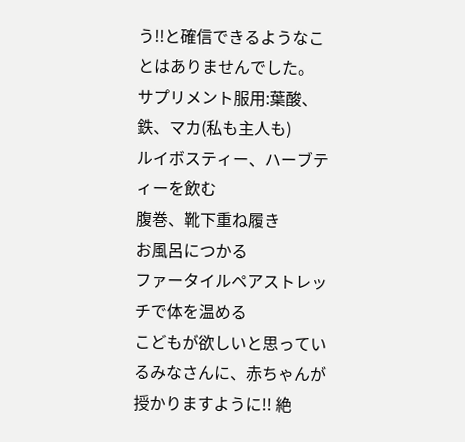う!!と確信できるようなことはありませんでした。
サプリメント服用:葉酸、鉄、マカ(私も主人も)
ルイボスティー、ハーブティーを飲む
腹巻、靴下重ね履き
お風呂につかる
ファータイルペアストレッチで体を温める
こどもが欲しいと思っているみなさんに、赤ちゃんが授かりますように!! 絶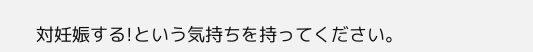対妊娠する!という気持ちを持ってください。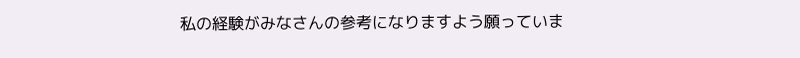私の経験がみなさんの参考になりますよう願っていま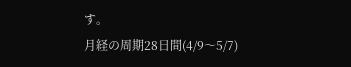す。
月経の周期28日間(4/9〜5/7)